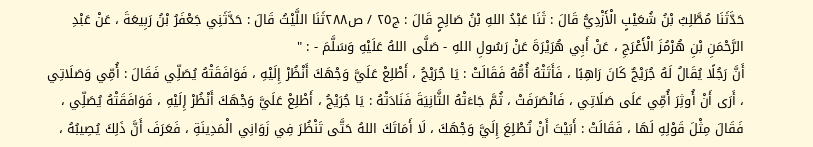حَدَّثَنَا مُطَّلِبُ بْنُ شُعَيْبٍ الْأَزْدِيُّ قَالَ : ثَنَا عَبْدُ اللهِ بْنُ صَالِحٍ قَالَ : ج٢٥ / ص٢٨٨ثَنَا اللَّيْثُ قَالَ : حَدَّثَنِي جَعْفَرُ بْنُ رَبِيعَةَ ، عَنْ عَبْدِ الرَّحْمَنِ بْنِ هُرْمُزَ الْأَعْرَجِ ، عَنْ أَبِي هُرَيْرَةَ عَنْ رَسُولِ اللهِ - صَلَّى اللهُ عَلَيْهِ وَسَلَّمَ - : "
أَنَّ رَجُلًا يُقَالُ لَهُ جُرَيْجٌ كَانَ رَاهِبًا ، فَأَتَتْهُ أُمُّهُ فَقَالَتْ : يَا جُرَيْجُ ، أَطْلِعْ عَلَيَّ وَجْهَكَ أَنْظُرْ إِلَيْهِ ، فَوَافَقَتْهُ يُصَلِّي فَقَالَ : أُمِّي وَصَلَاتِي ، أَرَى أَنْ أُوثِرَ أُمِّي عَلَى صَلَاتِي ، فَانْصَرَفَتْ ، ثُمَّ جَاءَتْهُ الثَّانِيَةَ فَنَادَتْهُ : يَا جُرَيْجُ ، أَطْلِعْ عَلَيَّ وَجْهَكَ أَنْظُرْ إِلَيْهِ ، فَوَافَقَتْهُ يُصَلِّي ، فَقَالَ مِثْلَ قَوْلِهِ لَهَا ، فَقَالَتْ : أَبَيْتَ أَنْ تُطْلِعَ إِلَيَّ وَجْهَكَ ، لَا أَمَاتَكَ اللهُ حَتَّى تَنْظُرَ فِي زَوَانِي الْمَدِينَةِ ، فَعَرَفَ أَنَّ ذَلِكَ يُصِيبُهُ ،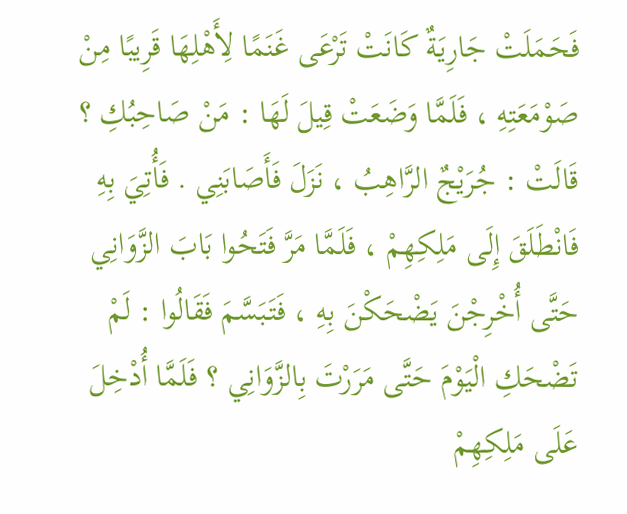فَحَمَلَتْ جَارِيَةٌ كَانَتْ تَرْعَى غَنَمًا لِأَهْلِهَا قَرِيبًا مِنْ صَوْمَعَتِهِ ، فَلَمَّا وَضَعَتْ قِيلَ لَهَا : مَنْ صَاحِبُكِ ؟ قَالَتْ : جُرَيْجٌ الرَّاهِبُ ، نَزَلَ فَأَصَابَنِي . فَأُتِيَ بِهِ فَانْطَلَقَ إِلَى مَلِكِهِمْ ، فَلَمَّا مَرَّ فَتَحُوا بَابَ الزَّوَانِي حَتَّى أُخْرِجْنَ يَضْحَكْنَ بِهِ ، فَتَبَسَّمَ فَقَالُوا : لَمْ تَضْحَكِ الْيَوْمَ حَتَّى مَرَرْتَ بِالزَّوَانِي ؟ فَلَمَّا أُدْخِلَ عَلَى مَلِكِهِمْ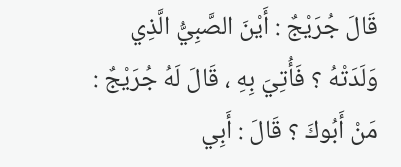قَالَ جُرَيْجٌ : أَيْنَ الصَّبِيُّ الَّذِي وَلَدَتْهُ ؟ فَأُتِيَ بِهِ ، قَالَ لَهُ جُرَيْجٌ : مَنْ أَبُوكَ ؟ قَالَ : أَبِي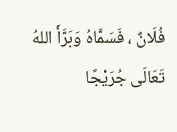فُلَانٌ ، فَسَمَّاهُ وَبَرَّأَ اللهُ تَعَالَى جُرَيْجًا